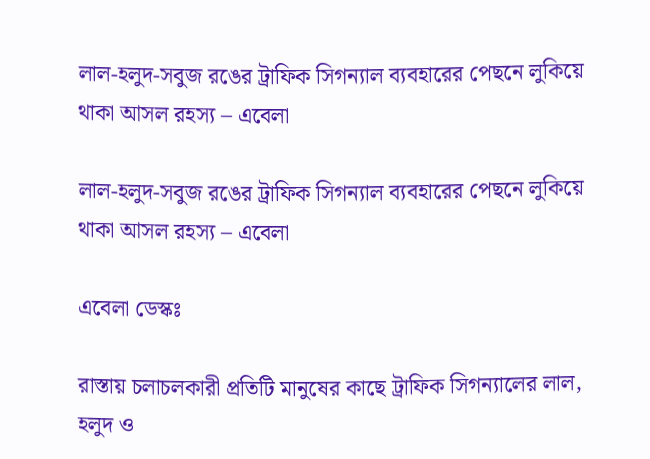লাল-হলুদ-সবুজ রঙের ট্রাফিক সিগন্যাল ব্যবহারের পেছনে লুকিয়ে থাকা আসল রহস্য – এবেলা

লাল-হলুদ-সবুজ রঙের ট্রাফিক সিগন্যাল ব্যবহারের পেছনে লুকিয়ে থাকা আসল রহস্য – এবেলা

এবেলা ডেস্কঃ

রাস্তায় চলাচলকারী প্রতিটি মানুষের কাছে ট্রাফিক সিগন্যালের লাল, হলুদ ও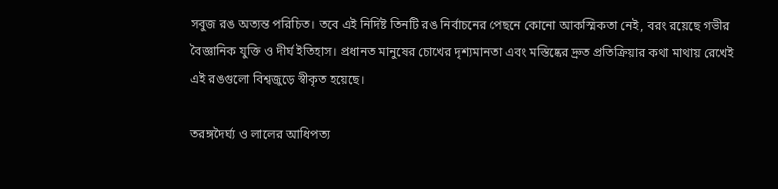সবুজ রঙ অত্যন্ত পরিচিত। তবে এই নির্দিষ্ট তিনটি রঙ নির্বাচনের পেছনে কোনো আকস্মিকতা নেই, বরং রয়েছে গভীর বৈজ্ঞানিক যুক্তি ও দীর্ঘ ইতিহাস। প্রধানত মানুষের চোখের দৃশ্যমানতা এবং মস্তিষ্কের দ্রুত প্রতিক্রিয়ার কথা মাথায় রেখেই এই রঙগুলো বিশ্বজুড়ে স্বীকৃত হয়েছে।

তরঙ্গদৈর্ঘ্য ও লালের আধিপত্য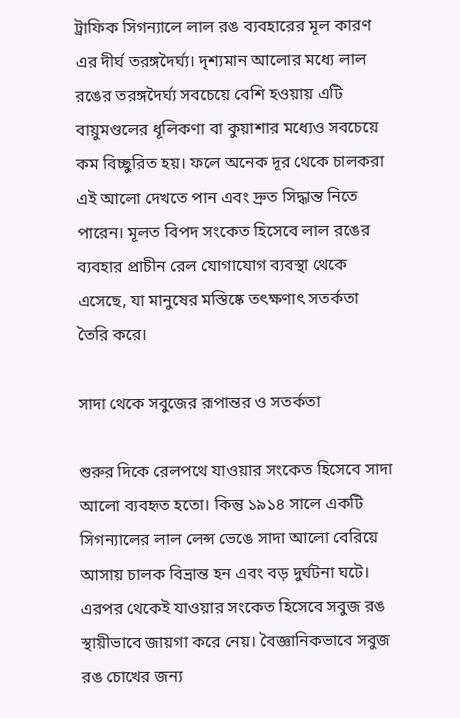ট্রাফিক সিগন্যালে লাল রঙ ব্যবহারের মূল কারণ এর দীর্ঘ তরঙ্গদৈর্ঘ্য। দৃশ্যমান আলোর মধ্যে লাল রঙের তরঙ্গদৈর্ঘ্য সবচেয়ে বেশি হওয়ায় এটি বায়ুমণ্ডলের ধূলিকণা বা কুয়াশার মধ্যেও সবচেয়ে কম বিচ্ছুরিত হয়। ফলে অনেক দূর থেকে চালকরা এই আলো দেখতে পান এবং দ্রুত সিদ্ধান্ত নিতে পারেন। মূলত বিপদ সংকেত হিসেবে লাল রঙের ব্যবহার প্রাচীন রেল যোগাযোগ ব্যবস্থা থেকে এসেছে, যা মানুষের মস্তিষ্কে তৎক্ষণাৎ সতর্কতা তৈরি করে।

সাদা থেকে সবুজের রূপান্তর ও সতর্কতা

শুরুর দিকে রেলপথে যাওয়ার সংকেত হিসেবে সাদা আলো ব্যবহৃত হতো। কিন্তু ১৯১৪ সালে একটি সিগন্যালের লাল লেন্স ভেঙে সাদা আলো বেরিয়ে আসায় চালক বিভ্রান্ত হন এবং বড় দুর্ঘটনা ঘটে। এরপর থেকেই যাওয়ার সংকেত হিসেবে সবুজ রঙ স্থায়ীভাবে জায়গা করে নেয়। বৈজ্ঞানিকভাবে সবুজ রঙ চোখের জন্য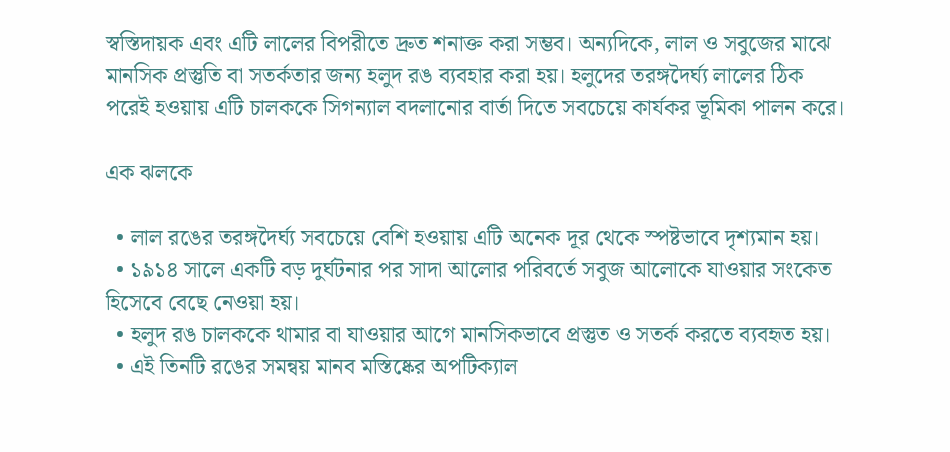স্বস্তিদায়ক এবং এটি লালের বিপরীতে দ্রুত শনাক্ত করা সম্ভব। অন্যদিকে, লাল ও সবুজের মাঝে মানসিক প্রস্তুতি বা সতর্কতার জন্য হলুদ রঙ ব্যবহার করা হয়। হলুদের তরঙ্গদৈর্ঘ্য লালের ঠিক পরেই হওয়ায় এটি চালককে সিগন্যাল বদলানোর বার্তা দিতে সবচেয়ে কার্যকর ভূমিকা পালন করে।

এক ঝলকে

  • লাল রঙের তরঙ্গদৈর্ঘ্য সবচেয়ে বেশি হওয়ায় এটি অনেক দূর থেকে স্পষ্টভাবে দৃশ্যমান হয়।
  • ১৯১৪ সালে একটি বড় দুর্ঘটনার পর সাদা আলোর পরিবর্তে সবুজ আলোকে যাওয়ার সংকেত হিসেবে বেছে নেওয়া হয়।
  • হলুদ রঙ চালককে থামার বা যাওয়ার আগে মানসিকভাবে প্রস্তুত ও সতর্ক করতে ব্যবহৃত হয়।
  • এই তিনটি রঙের সমন্বয় মানব মস্তিষ্কের অপটিক্যাল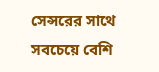সেন্সরের সাথে সবচেয়ে বেশি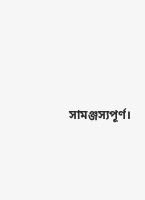সামঞ্জস্যপূর্ণ।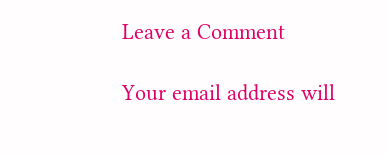Leave a Comment

Your email address will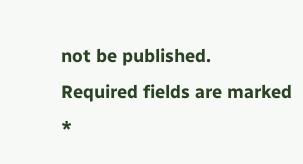not be published. Required fields are marked *